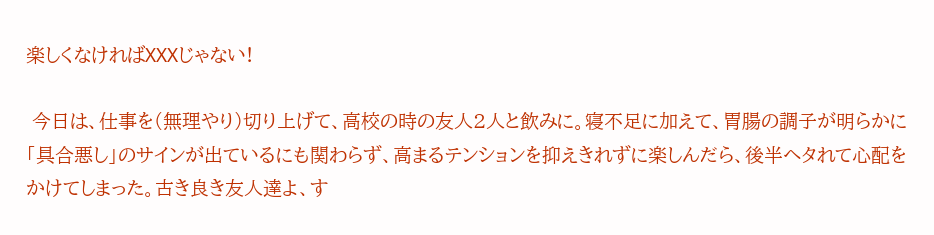楽しくなければXXXじゃない!

 今日は、仕事を(無理やり)切り上げて、高校の時の友人2人と飲みに。寝不足に加えて、胃腸の調子が明らかに「具合悪し」のサインが出ているにも関わらず、高まるテンションを抑えきれずに楽しんだら、後半ヘタれて心配をかけてしまった。古き良き友人達よ、す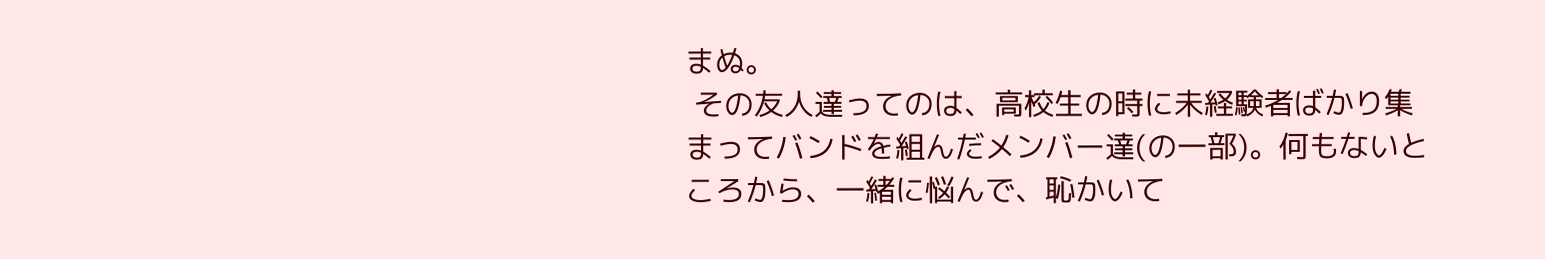まぬ。
 その友人達ってのは、高校生の時に未経験者ばかり集まってバンドを組んだメンバー達(の一部)。何もないところから、一緒に悩んで、恥かいて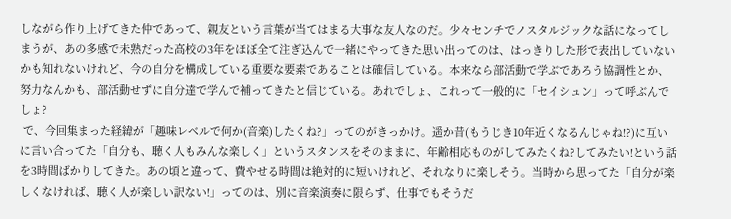しながら作り上げてきた仲であって、親友という言葉が当てはまる大事な友人なのだ。少々センチでノスタルジックな話になってしまうが、あの多感で未熟だった高校の3年をほぼ全て注ぎ込んで一緒にやってきた思い出ってのは、はっきりした形で表出していないかも知れないけれど、今の自分を構成している重要な要素であることは確信している。本来なら部活動で学ぶであろう協調性とか、努力なんかも、部活動せずに自分達で学んで補ってきたと信じている。あれでしょ、これって一般的に「セイシュン」って呼ぶんでしょ?
 で、今回集まった経緯が「趣味レベルで何か(音楽)したくね?」ってのがきっかけ。遥か昔(もうじき10年近くなるんじゃね!?)に互いに言い合ってた「自分も、聴く人もみんな楽しく」というスタンスをそのままに、年齢相応ものがしてみたくね?してみたい!という話を3時間ばかりしてきた。あの頃と違って、費やせる時間は絶対的に短いけれど、それなりに楽しそう。当時から思ってた「自分が楽しくなければ、聴く人が楽しい訳ない!」ってのは、別に音楽演奏に限らず、仕事でもそうだ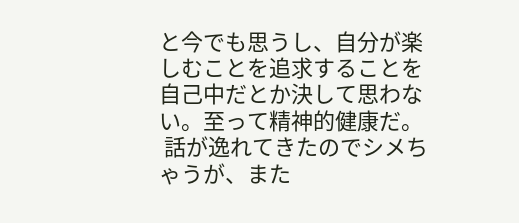と今でも思うし、自分が楽しむことを追求することを自己中だとか決して思わない。至って精神的健康だ。
 話が逸れてきたのでシメちゃうが、また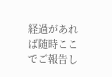経過があれば随時ここでご報告し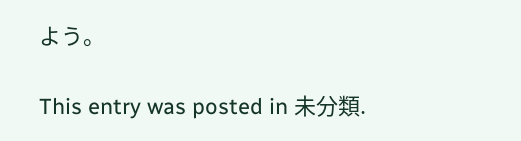よう。

This entry was posted in 未分類.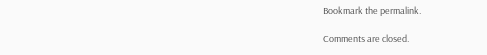Bookmark the permalink.

Comments are closed.